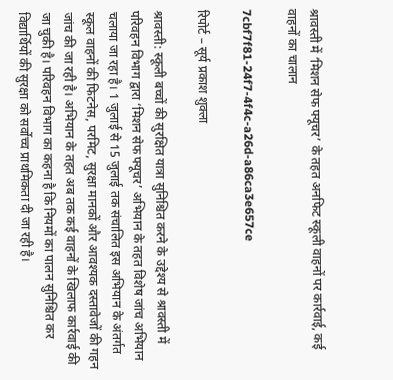श्रावस्ती में ‘मिशन सेफ फ्यूचर’ के तहत अनफिट स्कूली वाहनों पर कार्रवाई, कई वाहनों का चालान

7cbf7f81-24f7-4f4c-a26d-a86ca3e657ce

रिपोर्ट – सूर्य प्रकाश शुक्ला

श्रावस्ती: स्कूली बच्चों की सुरक्षित यात्रा सुनिश्चित करने के उद्देश्य से श्रावस्ती में परिवहन विभाग द्वारा ‘मिशन सेफ फ्यूचर’ अभियान के तहत विशेष जांच अभियान चलाया जा रहा है। 1 जुलाई से 15 जुलाई तक संचालित इस अभियान के अंतर्गत स्कूल वाहनों की फिटनेस, परमिट, सुरक्षा मानकों और आवश्यक दस्तावेजों की गहन जांच की जा रही है। अभियान के तहत अब तक कई वाहनों के खिलाफ कार्रवाई की जा चुकी है। परिवहन विभाग का कहना है कि नियमों का पालन सुनिश्चित कर विद्यार्थियों की सुरक्षा को सर्वोच्च प्राथमिकता दी जा रही है।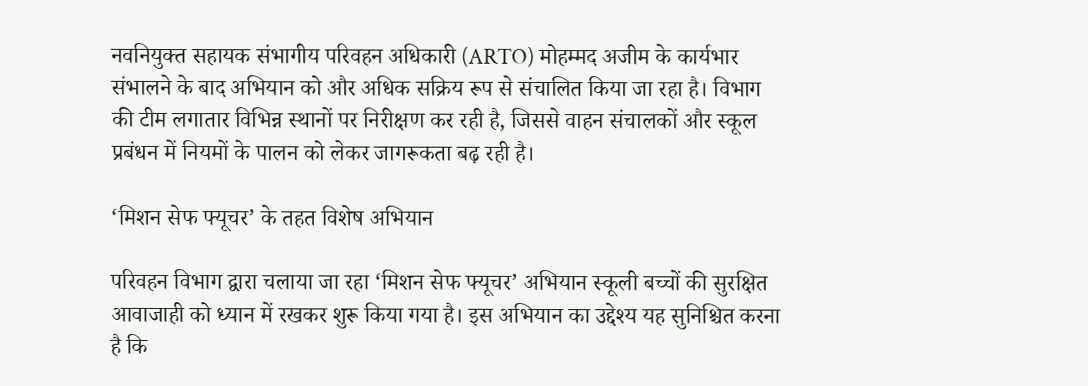नवनियुक्त सहायक संभागीय परिवहन अधिकारी (ARTO) मोहम्मद अजीम के कार्यभार संभालने के बाद अभियान को और अधिक सक्रिय रूप से संचालित किया जा रहा है। विभाग की टीम लगातार विभिन्न स्थानों पर निरीक्षण कर रही है, जिससे वाहन संचालकों और स्कूल प्रबंधन में नियमों के पालन को लेकर जागरूकता बढ़ रही है।

‘मिशन सेफ फ्यूचर’ के तहत विशेष अभियान

परिवहन विभाग द्वारा चलाया जा रहा ‘मिशन सेफ फ्यूचर’ अभियान स्कूली बच्चों की सुरक्षित आवाजाही को ध्यान में रखकर शुरू किया गया है। इस अभियान का उद्देश्य यह सुनिश्चित करना है कि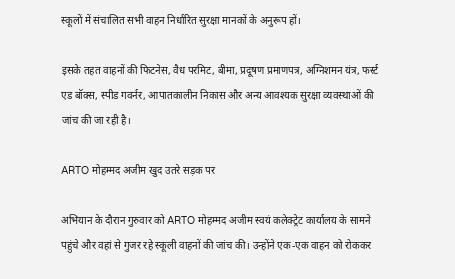स्कूलों में संचालित सभी वाहन निर्धारित सुरक्षा मानकों के अनुरूप हों।

इसके तहत वाहनों की फिटनेस, वैध परमिट, बीमा, प्रदूषण प्रमाणपत्र, अग्निशमन यंत्र, फर्स्ट एड बॉक्स, स्पीड गवर्नर, आपातकालीन निकास और अन्य आवश्यक सुरक्षा व्यवस्थाओं की जांच की जा रही है।

ARTO मोहम्मद अजीम खुद उतरे सड़क पर

अभियान के दौरान गुरुवार को ARTO मोहम्मद अजीम स्वयं कलेक्ट्रेट कार्यालय के सामने पहुंचे और वहां से गुजर रहे स्कूली वाहनों की जांच की। उन्होंने एक-एक वाहन को रोककर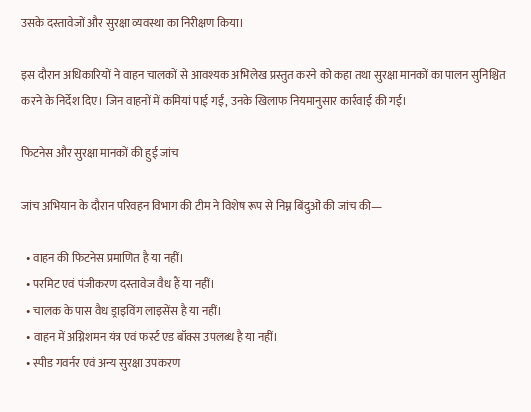उसके दस्तावेजों और सुरक्षा व्यवस्था का निरीक्षण किया।

इस दौरान अधिकारियों ने वाहन चालकों से आवश्यक अभिलेख प्रस्तुत करने को कहा तथा सुरक्षा मानकों का पालन सुनिश्चित करने के निर्देश दिए। जिन वाहनों में कमियां पाई गईं, उनके खिलाफ नियमानुसार कार्रवाई की गई।

फिटनेस और सुरक्षा मानकों की हुई जांच

जांच अभियान के दौरान परिवहन विभाग की टीम ने विशेष रूप से निम्न बिंदुओं की जांच की—

  • वाहन की फिटनेस प्रमाणित है या नहीं।
  • परमिट एवं पंजीकरण दस्तावेज वैध हैं या नहीं।
  • चालक के पास वैध ड्राइविंग लाइसेंस है या नहीं।
  • वाहन में अग्निशमन यंत्र एवं फर्स्ट एड बॉक्स उपलब्ध है या नहीं।
  • स्पीड गवर्नर एवं अन्य सुरक्षा उपकरण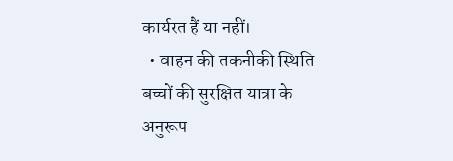कार्यरत हैं या नहीं।
  • वाहन की तकनीकी स्थिति बच्चों की सुरक्षित यात्रा के अनुरूप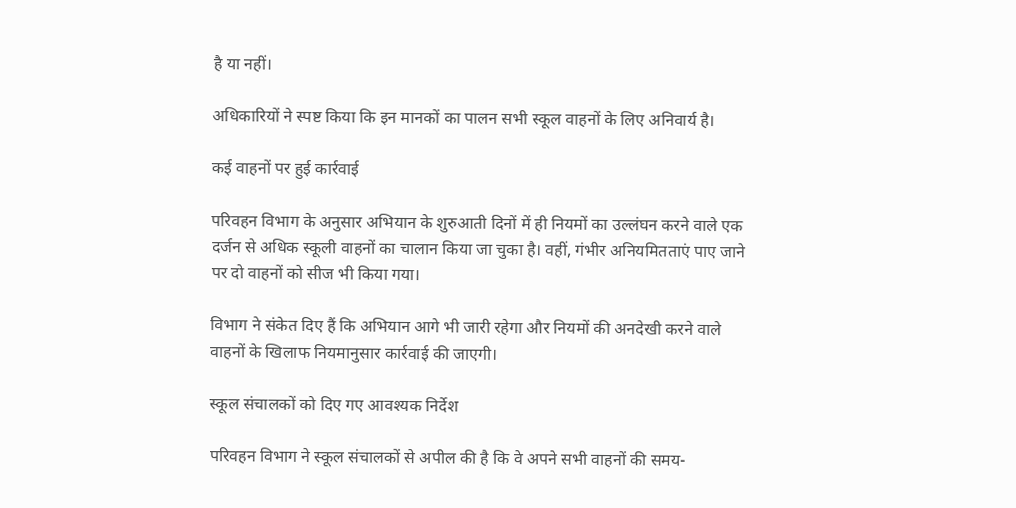है या नहीं।

अधिकारियों ने स्पष्ट किया कि इन मानकों का पालन सभी स्कूल वाहनों के लिए अनिवार्य है।

कई वाहनों पर हुई कार्रवाई

परिवहन विभाग के अनुसार अभियान के शुरुआती दिनों में ही नियमों का उल्लंघन करने वाले एक दर्जन से अधिक स्कूली वाहनों का चालान किया जा चुका है। वहीं, गंभीर अनियमितताएं पाए जाने पर दो वाहनों को सीज भी किया गया।

विभाग ने संकेत दिए हैं कि अभियान आगे भी जारी रहेगा और नियमों की अनदेखी करने वाले वाहनों के खिलाफ नियमानुसार कार्रवाई की जाएगी।

स्कूल संचालकों को दिए गए आवश्यक निर्देश

परिवहन विभाग ने स्कूल संचालकों से अपील की है कि वे अपने सभी वाहनों की समय-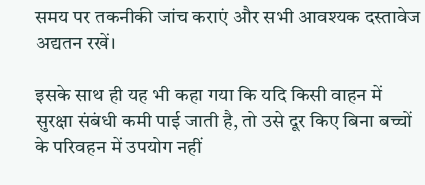समय पर तकनीकी जांच कराएं और सभी आवश्यक दस्तावेज अद्यतन रखें।

इसके साथ ही यह भी कहा गया कि यदि किसी वाहन में सुरक्षा संबंधी कमी पाई जाती है, तो उसे दूर किए बिना बच्चों के परिवहन में उपयोग नहीं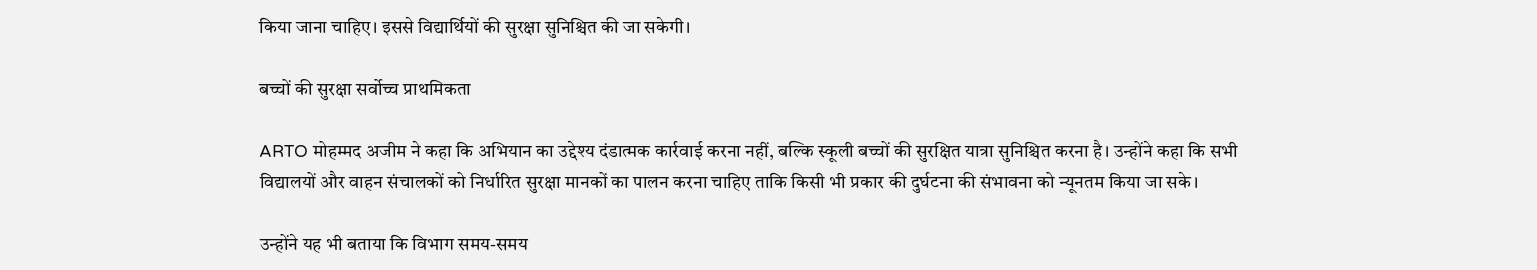किया जाना चाहिए। इससे विद्यार्थियों की सुरक्षा सुनिश्चित की जा सकेगी।

बच्चों की सुरक्षा सर्वोच्च प्राथमिकता

ARTO मोहम्मद अजीम ने कहा कि अभियान का उद्देश्य दंडात्मक कार्रवाई करना नहीं, बल्कि स्कूली बच्चों की सुरक्षित यात्रा सुनिश्चित करना है। उन्होंने कहा कि सभी विद्यालयों और वाहन संचालकों को निर्धारित सुरक्षा मानकों का पालन करना चाहिए ताकि किसी भी प्रकार की दुर्घटना की संभावना को न्यूनतम किया जा सके।

उन्होंने यह भी बताया कि विभाग समय-समय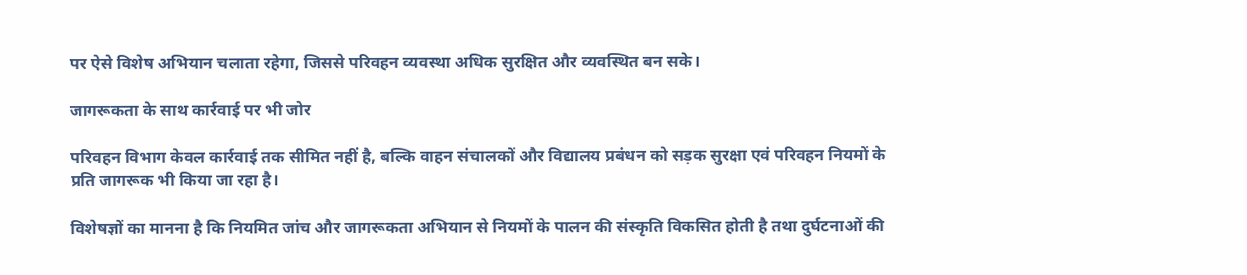पर ऐसे विशेष अभियान चलाता रहेगा, जिससे परिवहन व्यवस्था अधिक सुरक्षित और व्यवस्थित बन सके।

जागरूकता के साथ कार्रवाई पर भी जोर

परिवहन विभाग केवल कार्रवाई तक सीमित नहीं है, बल्कि वाहन संचालकों और विद्यालय प्रबंधन को सड़क सुरक्षा एवं परिवहन नियमों के प्रति जागरूक भी किया जा रहा है।

विशेषज्ञों का मानना है कि नियमित जांच और जागरूकता अभियान से नियमों के पालन की संस्कृति विकसित होती है तथा दुर्घटनाओं की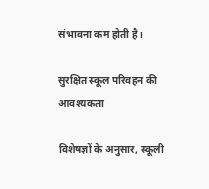संभावना कम होती है।

सुरक्षित स्कूल परिवहन की आवश्यकता

विशेषज्ञों के अनुसार, स्कूली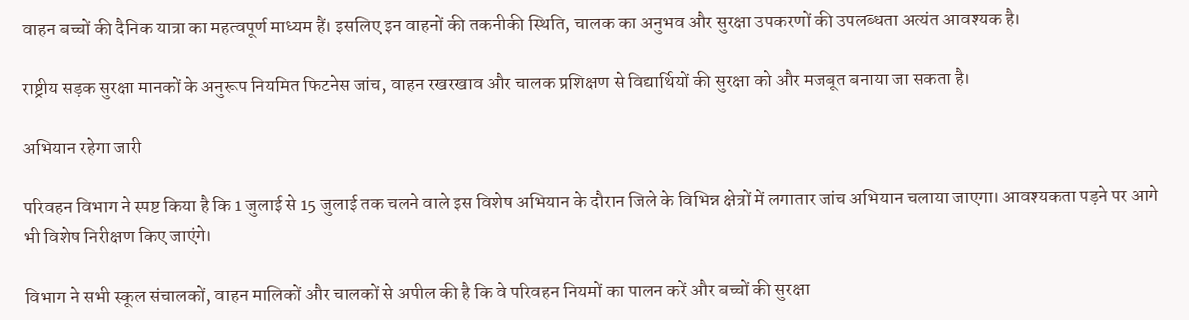वाहन बच्चों की दैनिक यात्रा का महत्वपूर्ण माध्यम हैं। इसलिए इन वाहनों की तकनीकी स्थिति, चालक का अनुभव और सुरक्षा उपकरणों की उपलब्धता अत्यंत आवश्यक है।

राष्ट्रीय सड़क सुरक्षा मानकों के अनुरूप नियमित फिटनेस जांच, वाहन रखरखाव और चालक प्रशिक्षण से विद्यार्थियों की सुरक्षा को और मजबूत बनाया जा सकता है।

अभियान रहेगा जारी

परिवहन विभाग ने स्पष्ट किया है कि 1 जुलाई से 15 जुलाई तक चलने वाले इस विशेष अभियान के दौरान जिले के विभिन्न क्षेत्रों में लगातार जांच अभियान चलाया जाएगा। आवश्यकता पड़ने पर आगे भी विशेष निरीक्षण किए जाएंगे।

विभाग ने सभी स्कूल संचालकों, वाहन मालिकों और चालकों से अपील की है कि वे परिवहन नियमों का पालन करें और बच्चों की सुरक्षा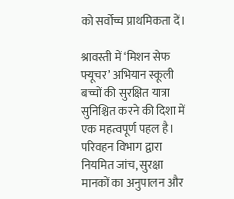को सर्वोच्च प्राथमिकता दें।

श्रावस्ती में ‘मिशन सेफ फ्यूचर’ अभियान स्कूली बच्चों की सुरक्षित यात्रा सुनिश्चित करने की दिशा में एक महत्वपूर्ण पहल है। परिवहन विभाग द्वारा नियमित जांच, सुरक्षा मानकों का अनुपालन और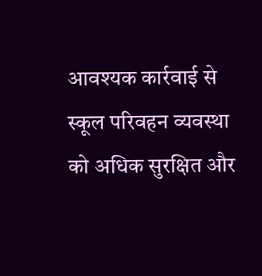आवश्यक कार्रवाई से स्कूल परिवहन व्यवस्था को अधिक सुरक्षित और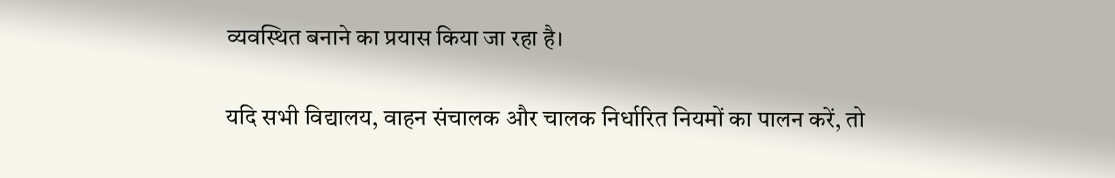व्यवस्थित बनाने का प्रयास किया जा रहा है।

यदि सभी विद्यालय, वाहन संचालक और चालक निर्धारित नियमों का पालन करें, तो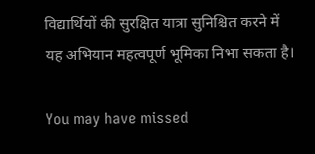विद्यार्थियों की सुरक्षित यात्रा सुनिश्चित करने में यह अभियान महत्वपूर्ण भूमिका निभा सकता है।

You may have missed